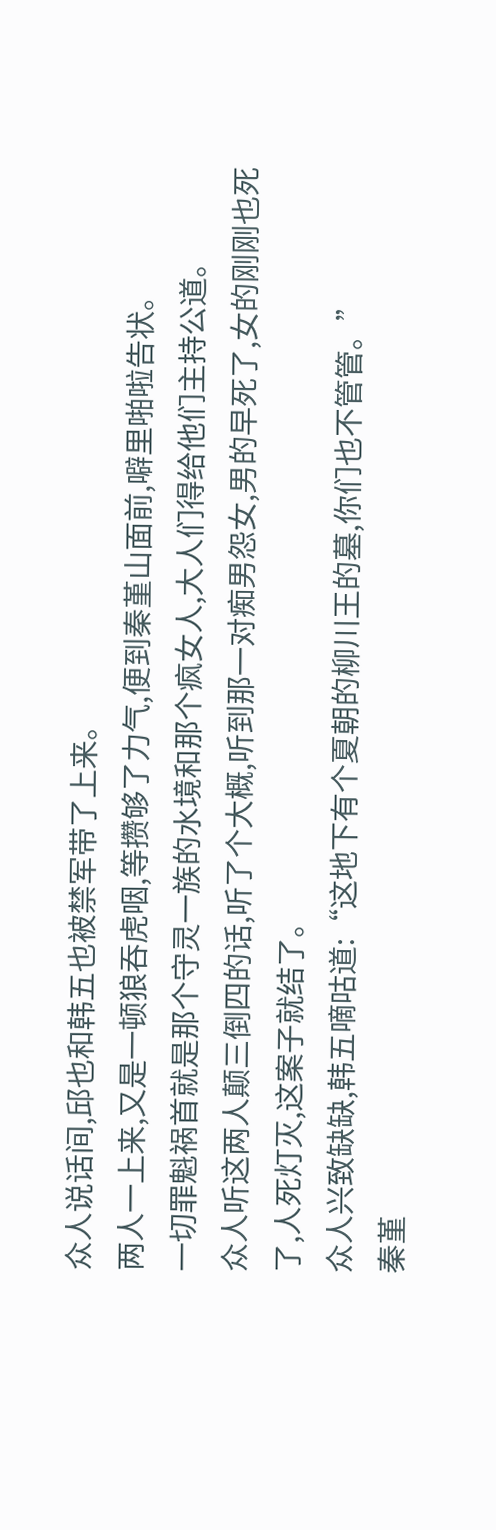众人说话间,邱也和韩五也被禁军带了上来。
两人一上来,又是一顿狼吞虎咽,等攒够了力气,便到秦堇山面前,噼里啪啦告状。
一切罪魁祸首就是那个守灵一族的水境和那个疯女人,大人们得给他们主持公道。
众人听这两人颠三倒四的话,听了个大概,听到那一对痴男怨女,男的早死了,女的刚刚也死了,人死灯灭,这案子就结了。
众人兴致缺缺,韩五嘀咕道:“这地下有个夏朝的柳川王的墓,你们也不管管。”
秦堇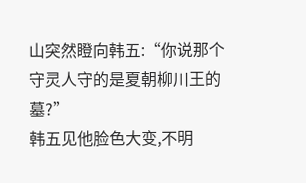山突然瞪向韩五:“你说那个守灵人守的是夏朝柳川王的墓?”
韩五见他脸色大变,不明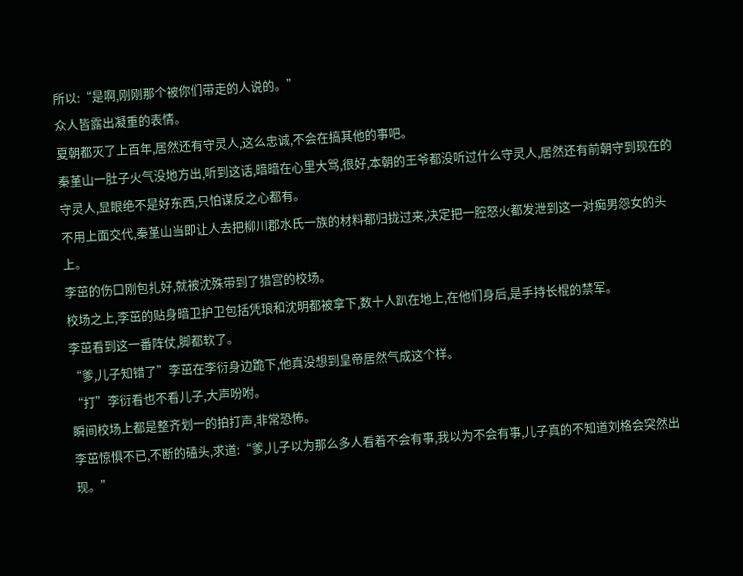所以:“是啊,刚刚那个被你们带走的人说的。”
众人皆露出凝重的表情。
夏朝都灭了上百年,居然还有守灵人,这么忠诚,不会在搞其他的事吧。
秦堇山一肚子火气没地方出,听到这话,暗暗在心里大骂,很好,本朝的王爷都没听过什么守灵人,居然还有前朝守到现在的守灵人,显眼绝不是好东西,只怕谋反之心都有。
不用上面交代,秦堇山当即让人去把柳川郡水氏一族的材料都归拢过来,决定把一腔怒火都发泄到这一对痴男怨女的头上。
李茁的伤口刚包扎好,就被沈殊带到了猎宫的校场。
校场之上,李茁的贴身暗卫护卫包括凭琅和沈明都被拿下,数十人趴在地上,在他们身后,是手持长棍的禁军。
李茁看到这一番阵仗,脚都软了。
“爹,儿子知错了”李茁在李衍身边跪下,他真没想到皇帝居然气成这个样。
“打”李衍看也不看儿子,大声吩咐。
瞬间校场上都是整齐划一的拍打声,非常恐怖。
李茁惊惧不已,不断的磕头,求道:“爹,儿子以为那么多人看着不会有事,我以为不会有事,儿子真的不知道刘格会突然出现。”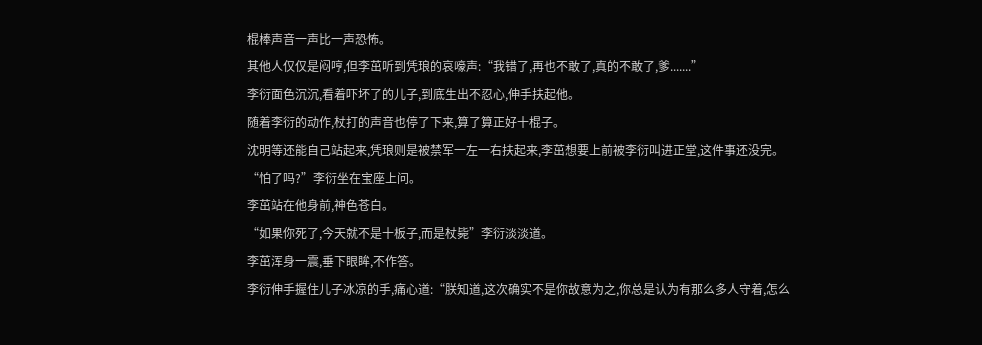棍棒声音一声比一声恐怖。
其他人仅仅是闷哼,但李茁听到凭琅的哀嚎声:“我错了,再也不敢了,真的不敢了,爹.......”
李衍面色沉沉,看着吓坏了的儿子,到底生出不忍心,伸手扶起他。
随着李衍的动作,杖打的声音也停了下来,算了算正好十棍子。
沈明等还能自己站起来,凭琅则是被禁军一左一右扶起来,李茁想要上前被李衍叫进正堂,这件事还没完。
“怕了吗?”李衍坐在宝座上问。
李茁站在他身前,神色苍白。
“如果你死了,今天就不是十板子,而是杖毙”李衍淡淡道。
李茁浑身一震,垂下眼眸,不作答。
李衍伸手握住儿子冰凉的手,痛心道:“朕知道,这次确实不是你故意为之,你总是认为有那么多人守着,怎么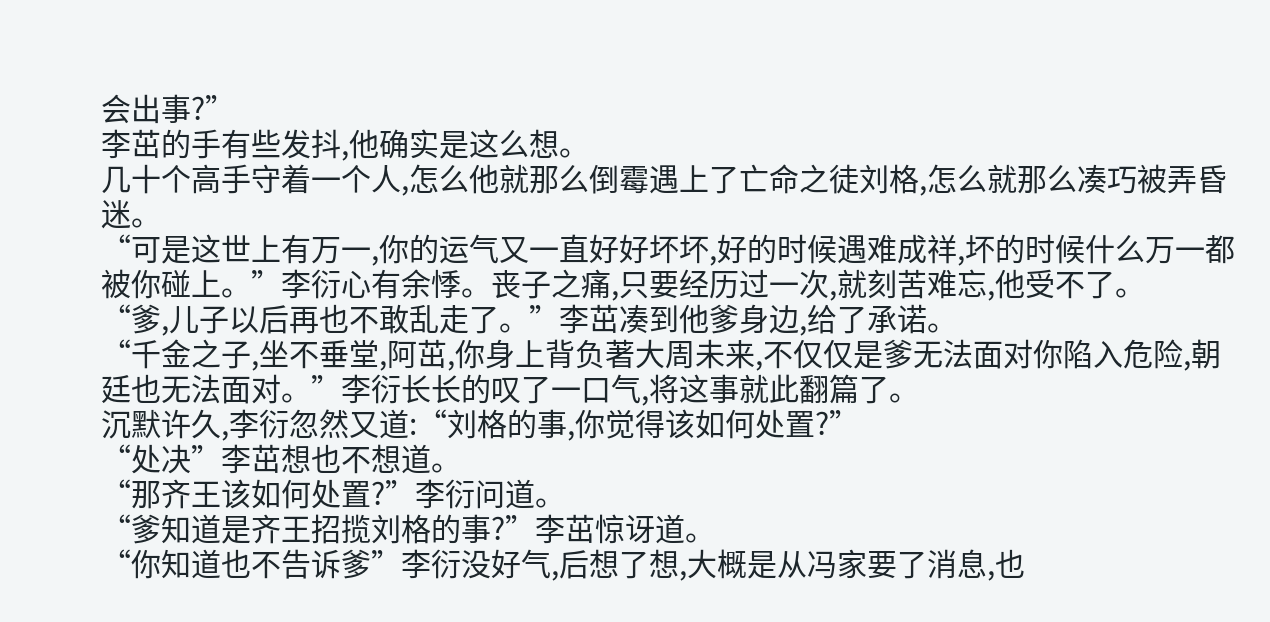会出事?”
李茁的手有些发抖,他确实是这么想。
几十个高手守着一个人,怎么他就那么倒霉遇上了亡命之徒刘格,怎么就那么凑巧被弄昏迷。
“可是这世上有万一,你的运气又一直好好坏坏,好的时候遇难成祥,坏的时候什么万一都被你碰上。”李衍心有余悸。丧子之痛,只要经历过一次,就刻苦难忘,他受不了。
“爹,儿子以后再也不敢乱走了。”李茁凑到他爹身边,给了承诺。
“千金之子,坐不垂堂,阿茁,你身上背负著大周未来,不仅仅是爹无法面对你陷入危险,朝廷也无法面对。”李衍长长的叹了一口气,将这事就此翻篇了。
沉默许久,李衍忽然又道:“刘格的事,你觉得该如何处置?”
“处决”李茁想也不想道。
“那齐王该如何处置?”李衍问道。
“爹知道是齐王招揽刘格的事?”李茁惊讶道。
“你知道也不告诉爹”李衍没好气,后想了想,大概是从冯家要了消息,也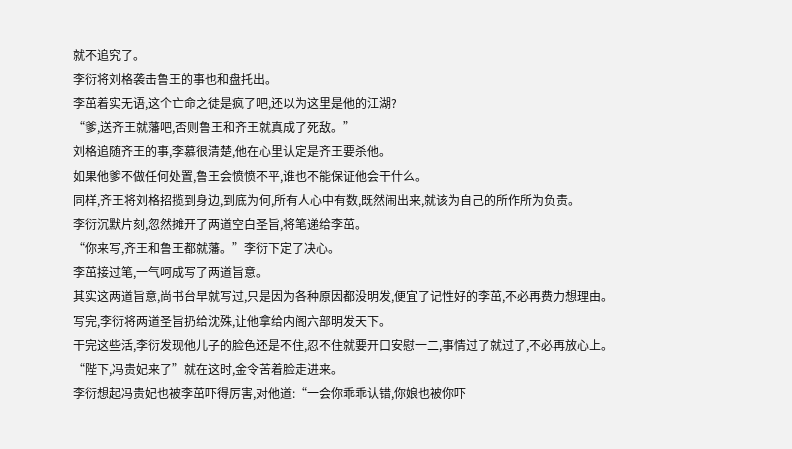就不追究了。
李衍将刘格袭击鲁王的事也和盘托出。
李茁着实无语,这个亡命之徒是疯了吧,还以为这里是他的江湖?
“爹,送齐王就藩吧,否则鲁王和齐王就真成了死敌。”
刘格追随齐王的事,李慕很清楚,他在心里认定是齐王要杀他。
如果他爹不做任何处置,鲁王会愤愤不平,谁也不能保证他会干什么。
同样,齐王将刘格招揽到身边,到底为何,所有人心中有数,既然闹出来,就该为自己的所作所为负责。
李衍沉默片刻,忽然摊开了两道空白圣旨,将笔递给李茁。
“你来写,齐王和鲁王都就藩。”李衍下定了决心。
李茁接过笔,一气呵成写了两道旨意。
其实这两道旨意,尚书台早就写过,只是因为各种原因都没明发,便宜了记性好的李茁,不必再费力想理由。
写完,李衍将两道圣旨扔给沈殊,让他拿给内阁六部明发天下。
干完这些活,李衍发现他儿子的脸色还是不住,忍不住就要开口安慰一二,事情过了就过了,不必再放心上。
“陛下,冯贵妃来了”就在这时,金令苦着脸走进来。
李衍想起冯贵妃也被李茁吓得厉害,对他道:“一会你乖乖认错,你娘也被你吓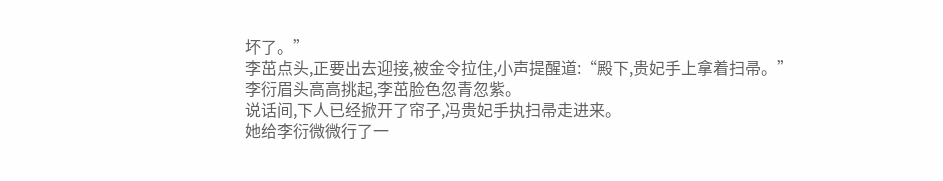坏了。”
李茁点头,正要出去迎接,被金令拉住,小声提醒道:“殿下,贵妃手上拿着扫帚。”
李衍眉头高高挑起,李茁脸色忽青忽紫。
说话间,下人已经掀开了帘子,冯贵妃手执扫帚走进来。
她给李衍微微行了一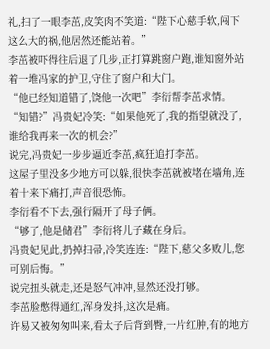礼,扫了一眼李茁,皮笑肉不笑道:“陛下心慈手软,闯下这么大的祸,他居然还能站着。”
李茁被吓得往后退了几步,正打算跳窗户跑,谁知窗外站着一堆冯家的护卫,守住了窗户和大门。
“他已经知道错了,饶他一次吧”李衍帮李茁求情。
“知错?”冯贵妃冷笑:“如果他死了,我的指望就没了,谁给我再来一次的机会?”
说完,冯贵妃一步步逼近李茁,疯狂追打李茁。
这屋子里没多少地方可以躲,很快李茁就被堵在墙角,连着十来下痛打,声音很恐怖。
李衍看不下去,强行隔开了母子俩。
“够了,他是储君”李衍将儿子藏在身后。
冯贵妃见此,扔掉扫帚,冷笑连连:“陛下,慈父多败儿,您可别后悔。”
说完扭头就走,还是怒气冲冲,显然还没打够。
李茁脸憋得通红,浑身发抖,这次是痛。
许易又被匆匆叫来,看太子后背到臀,一片红肿,有的地方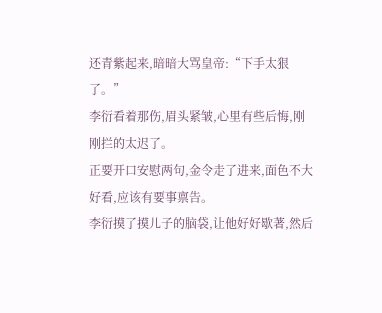还青紫起来,暗暗大骂皇帝:“下手太狠了。”
李衍看着那伤,眉头紧皱,心里有些后悔,刚刚拦的太迟了。
正要开口安慰两句,金令走了进来,面色不大好看,应该有要事禀告。
李衍摸了摸儿子的脑袋,让他好好歇著,然后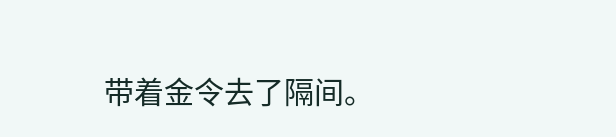带着金令去了隔间。